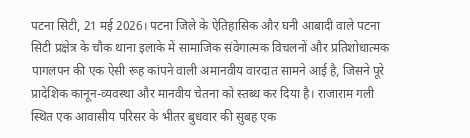पटना सिटी, 21 मई 2026। पटना जिले के ऐतिहासिक और घनी आबादी वाले पटना सिटी प्रक्षेत्र के चौक थाना इलाके में सामाजिक संवेगात्मक विचलनों और प्रतिशोधात्मक पागलपन की एक ऐसी रूह कांपने वाली अमानवीय वारदात सामने आई है, जिसने पूरे प्रादेशिक कानून-व्यवस्था और मानवीय चेतना को स्तब्ध कर दिया है। राजाराम गली स्थित एक आवासीय परिसर के भीतर बुधवार की सुबह एक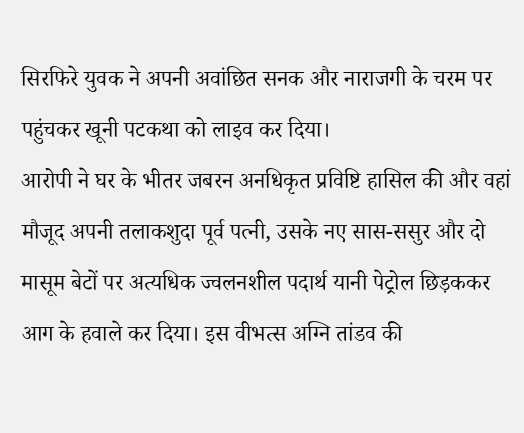सिरफिरे युवक ने अपनी अवांछित सनक और नाराजगी के चरम पर पहुंचकर खूनी पटकथा को लाइव कर दिया।
आरोपी ने घर के भीतर जबरन अनधिकृत प्रविष्टि हासिल की और वहां मौजूद अपनी तलाकशुदा पूर्व पत्नी, उसके नए सास-ससुर और दो मासूम बेटों पर अत्यधिक ज्वलनशील पदार्थ यानी पेट्रोल छिड़ककर आग के हवाले कर दिया। इस वीभत्स अग्नि तांडव की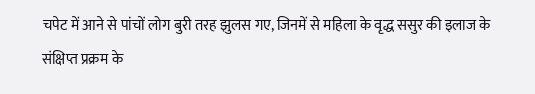चपेट में आने से पांचों लोग बुरी तरह झुलस गए, जिनमें से महिला के वृद्ध ससुर की इलाज के संक्षिप्त प्रक्रम के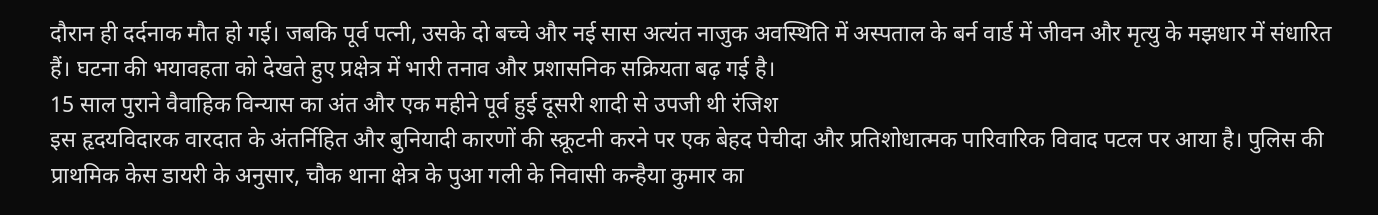दौरान ही दर्दनाक मौत हो गई। जबकि पूर्व पत्नी, उसके दो बच्चे और नई सास अत्यंत नाजुक अवस्थिति में अस्पताल के बर्न वार्ड में जीवन और मृत्यु के मझधार में संधारित हैं। घटना की भयावहता को देखते हुए प्रक्षेत्र में भारी तनाव और प्रशासनिक सक्रियता बढ़ गई है।
15 साल पुराने वैवाहिक विन्यास का अंत और एक महीने पूर्व हुई दूसरी शादी से उपजी थी रंजिश
इस हृदयविदारक वारदात के अंतर्निहित और बुनियादी कारणों की स्क्रूटनी करने पर एक बेहद पेचीदा और प्रतिशोधात्मक पारिवारिक विवाद पटल पर आया है। पुलिस की प्राथमिक केस डायरी के अनुसार, चौक थाना क्षेत्र के पुआ गली के निवासी कन्हैया कुमार का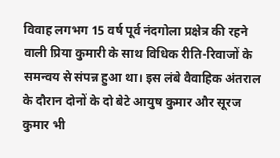विवाह लगभग 15 वर्ष पूर्व नंदगोला प्रक्षेत्र की रहने वाली प्रिया कुमारी के साथ विधिक रीति-रिवाजों के समन्वय से संपन्न हुआ था। इस लंबे वैवाहिक अंतराल के दौरान दोनों के दो बेटे आयुष कुमार और सूरज कुमार भी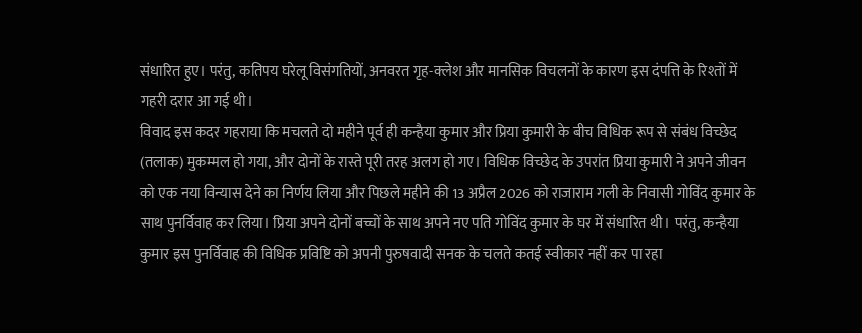संधारित हुए। परंतु, कतिपय घरेलू विसंगतियों, अनवरत गृह-क्लेश और मानसिक विचलनों के कारण इस दंपत्ति के रिश्तों में गहरी दरार आ गई थी।
विवाद इस कदर गहराया कि मचलते दो महीने पूर्व ही कन्हैया कुमार और प्रिया कुमारी के बीच विधिक रूप से संबंध विच्छेद (तलाक) मुकम्मल हो गया, और दोनों के रास्ते पूरी तरह अलग हो गए। विधिक विच्छेद के उपरांत प्रिया कुमारी ने अपने जीवन को एक नया विन्यास देने का निर्णय लिया और पिछले महीने की 13 अप्रैल 2026 को राजाराम गली के निवासी गोविंद कुमार के साथ पुनर्विवाह कर लिया। प्रिया अपने दोनों बच्चों के साथ अपने नए पति गोविंद कुमार के घर में संधारित थी। परंतु, कन्हैया कुमार इस पुनर्विवाह की विधिक प्रविष्टि को अपनी पुरुषवादी सनक के चलते कतई स्वीकार नहीं कर पा रहा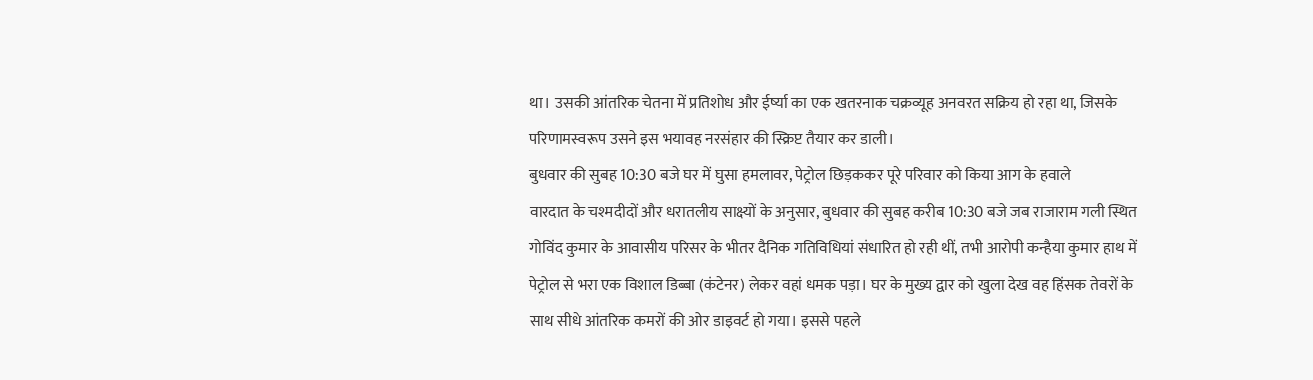था। उसकी आंतरिक चेतना में प्रतिशोध और ईर्ष्या का एक खतरनाक चक्रव्यूह अनवरत सक्रिय हो रहा था, जिसके परिणामस्वरूप उसने इस भयावह नरसंहार की स्क्रिप्ट तैयार कर डाली।
बुधवार की सुबह 10:30 बजे घर में घुसा हमलावर, पेट्रोल छिड़ककर पूरे परिवार को किया आग के हवाले
वारदात के चश्मदीदों और धरातलीय साक्ष्यों के अनुसार, बुधवार की सुबह करीब 10:30 बजे जब राजाराम गली स्थित गोविंद कुमार के आवासीय परिसर के भीतर दैनिक गतिविधियां संधारित हो रही थीं, तभी आरोपी कन्हैया कुमार हाथ में पेट्रोल से भरा एक विशाल डिब्बा (कंटेनर) लेकर वहां धमक पड़ा। घर के मुख्य द्वार को खुला देख वह हिंसक तेवरों के साथ सीधे आंतरिक कमरों की ओर डाइवर्ट हो गया। इससे पहले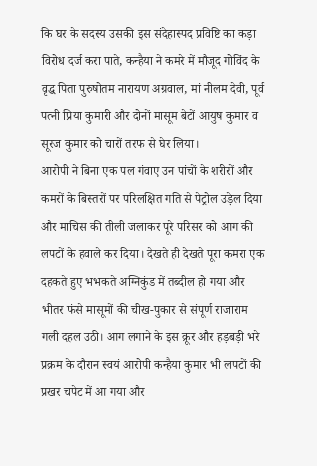कि घर के सदस्य उसकी इस संदेहास्पद प्रविष्टि का कड़ा विरोध दर्ज करा पाते, कन्हैया ने कमरे में मौजूद गोविंद के वृद्ध पिता पुरुषोतम नारायण अग्रवाल, मां नीलम देवी, पूर्व पत्नी प्रिया कुमारी और दोनों मासूम बेटों आयुष कुमार व सूरज कुमार को चारों तरफ से घेर लिया।
आरोपी ने बिना एक पल गंवाए उन पांचों के शरीरों और कमरों के बिस्तरों पर परिलक्षित गति से पेट्रोल उड़ेल दिया और माचिस की तीली जलाकर पूरे परिसर को आग की लपटों के हवाले कर दिया। देखते ही देखते पूरा कमरा एक दहकते हुए भभकते अग्निकुंड में तब्दील हो गया और भीतर फंसे मासूमों की चीख-पुकार से संपूर्ण राजाराम गली दहल उठी। आग लगाने के इस क्रूर और हड़बड़ी भरे प्रक्रम के दौरान स्वयं आरोपी कन्हैया कुमार भी लपटों की प्रखर चपेट में आ गया और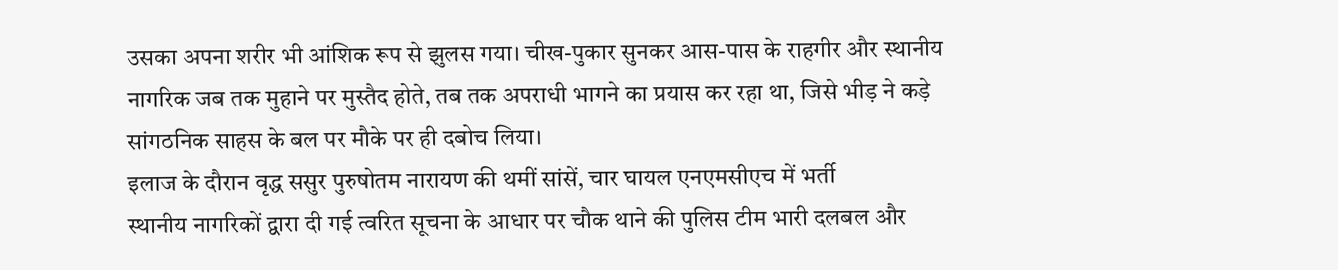उसका अपना शरीर भी आंशिक रूप से झुलस गया। चीख-पुकार सुनकर आस-पास के राहगीर और स्थानीय नागरिक जब तक मुहाने पर मुस्तैद होते, तब तक अपराधी भागने का प्रयास कर रहा था, जिसे भीड़ ने कड़े सांगठनिक साहस के बल पर मौके पर ही दबोच लिया।
इलाज के दौरान वृद्ध ससुर पुरुषोतम नारायण की थमीं सांसें, चार घायल एनएमसीएच में भर्ती
स्थानीय नागरिकों द्वारा दी गई त्वरित सूचना के आधार पर चौक थाने की पुलिस टीम भारी दलबल और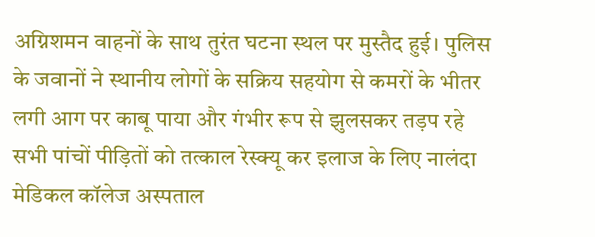अग्निशमन वाहनों के साथ तुरंत घटना स्थल पर मुस्तैद हुई। पुलिस के जवानों ने स्थानीय लोगों के सक्रिय सहयोग से कमरों के भीतर लगी आग पर काबू पाया और गंभीर रूप से झुलसकर तड़प रहे सभी पांचों पीड़ितों को तत्काल रेस्क्यू कर इलाज के लिए नालंदा मेडिकल कॉलेज अस्पताल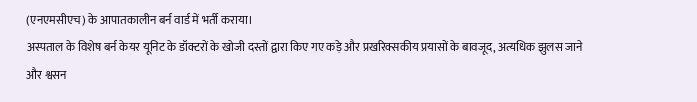(एनएमसीएच) के आपातकालीन बर्न वार्ड में भर्ती कराया।
अस्पताल के विशेष बर्न केयर यूनिट के डॉक्टरों के खोजी दस्तों द्वारा किए गए कड़े और प्रखरिक्सकीय प्रयासों के बावजूद, अत्यधिक झुलस जाने और श्वसन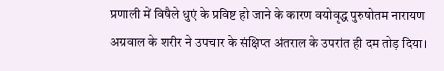प्रणाली में विषैले धुएं के प्रविष्ट हो जाने के कारण वयोवृद्ध पुरुषोतम नारायण अग्रवाल के शरीर ने उपचार के संक्षिप्त अंतराल के उपरांत ही दम तोड़ दिया।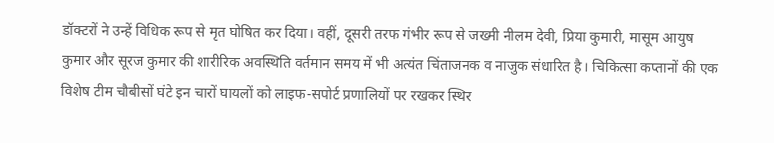डॉक्टरों ने उन्हें विधिक रूप से मृत घोषित कर दिया। वहीं, दूसरी तरफ गंभीर रूप से जख्मी नीलम देवी, प्रिया कुमारी, मासूम आयुष कुमार और सूरज कुमार की शारीरिक अवस्थिति वर्तमान समय में भी अत्यंत चिंताजनक व नाजुक संधारित है। चिकित्सा कप्तानों की एक विशेष टीम चौबीसों घंटे इन चारों घायलों को लाइफ-सपोर्ट प्रणालियों पर रखकर स्थिर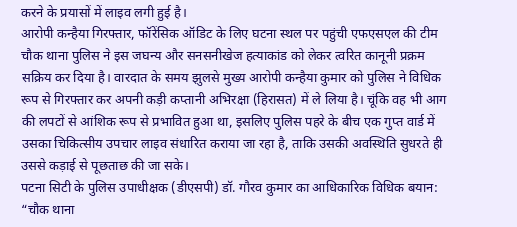करने के प्रयासों में लाइव लगी हुई है।
आरोपी कन्हैया गिरफ्तार, फॉरेंसिक ऑडिट के लिए घटना स्थल पर पहुंची एफएसएल की टीम
चौक थाना पुलिस ने इस जघन्य और सनसनीखेज हत्याकांड को लेकर त्वरित कानूनी प्रक्रम सक्रिय कर दिया है। वारदात के समय झुलसे मुख्य आरोपी कन्हैया कुमार को पुलिस ने विधिक रूप से गिरफ्तार कर अपनी कड़ी कप्तानी अभिरक्षा (हिरासत) में ले लिया है। चूंकि वह भी आग की लपटों से आंशिक रूप से प्रभावित हुआ था, इसलिए पुलिस पहरे के बीच एक गुप्त वार्ड में उसका चिकित्सीय उपचार लाइव संधारित कराया जा रहा है, ताकि उसकी अवस्थिति सुधरते ही उससे कड़ाई से पूछताछ की जा सके।
पटना सिटी के पुलिस उपाधीक्षक (डीएसपी) डॉ. गौरव कुमार का आधिकारिक विधिक बयान:
“चौक थाना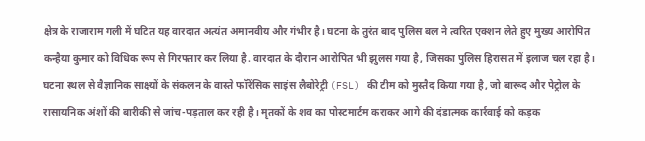क्षेत्र के राजाराम गली में घटित यह वारदात अत्यंत अमानवीय और गंभीर है। घटना के तुरंत बाद पुलिस बल ने त्वरित एक्शन लेते हुए मुख्य आरोपित कन्हैया कुमार को विधिक रूप से गिरफ्तार कर लिया है. वारदात के दौरान आरोपित भी झुलस गया है, जिसका पुलिस हिरासत में इलाज चल रहा है। घटना स्थल से वैज्ञानिक साक्ष्यों के संकलन के वास्ते फॉरेंसिक साइंस लैबोरेट्री (FSL) की टीम को मुस्तैद किया गया है, जो बारूद और पेट्रोल के रासायनिक अंशों की बारीकी से जांच-पड़ताल कर रही है। मृतकों के शव का पोस्टमार्टम कराकर आगे की दंडात्मक कार्रवाई को कड़क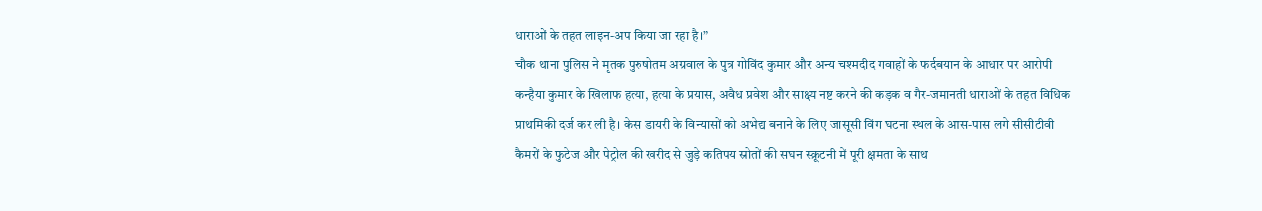धाराओं के तहत लाइन-अप किया जा रहा है।”
चौक थाना पुलिस ने मृतक पुरुषोतम अग्रवाल के पुत्र गोविंद कुमार और अन्य चश्मदीद गवाहों के फर्दबयान के आधार पर आरोपी कन्हैया कुमार के खिलाफ हत्या, हत्या के प्रयास, अवैध प्रवेश और साक्ष्य नष्ट करने की कड़क व गैर-जमानती धाराओं के तहत विधिक प्राथमिकी दर्ज कर ली है। केस डायरी के विन्यासों को अभेद्य बनाने के लिए जासूसी विंग घटना स्थल के आस-पास लगे सीसीटीवी कैमरों के फुटेज और पेट्रोल की खरीद से जुड़े कतिपय स्रोतों की सघन स्क्रूटनी में पूरी क्षमता के साथ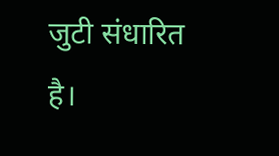जुटी संधारित है।